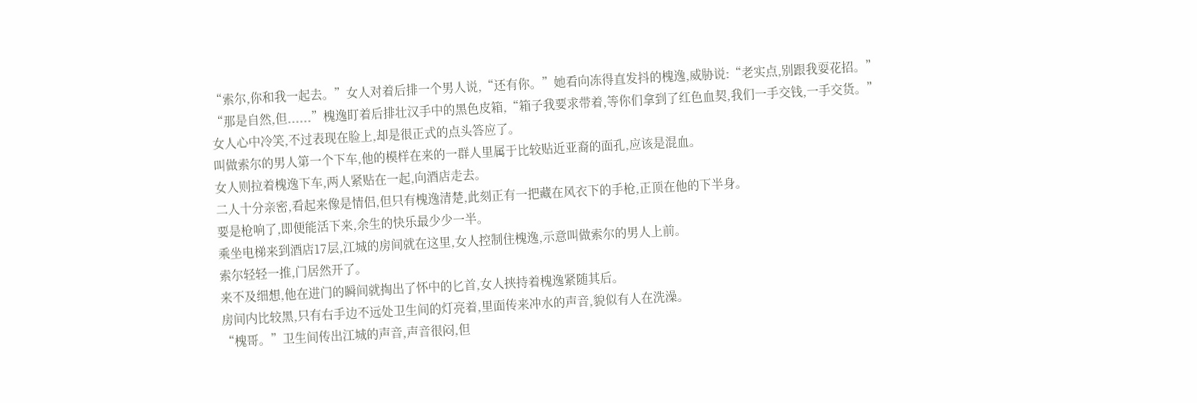“索尔,你和我一起去。”女人对着后排一个男人说,“还有你。”她看向冻得直发抖的槐逸,威胁说:“老实点,别跟我耍花招。”
“那是自然,但......”槐逸盯着后排壮汉手中的黑色皮箱,“箱子我要求带着,等你们拿到了红色血契,我们一手交钱,一手交货。”
女人心中冷笑,不过表现在脸上,却是很正式的点头答应了。
叫做索尔的男人第一个下车,他的模样在来的一群人里属于比较贴近亚裔的面孔,应该是混血。
女人则拉着槐逸下车,两人紧贴在一起,向酒店走去。
二人十分亲密,看起来像是情侣,但只有槐逸清楚,此刻正有一把藏在风衣下的手枪,正顶在他的下半身。
要是枪响了,即便能活下来,余生的快乐最少少一半。
乘坐电梯来到酒店17层,江城的房间就在这里,女人控制住槐逸,示意叫做索尔的男人上前。
索尔轻轻一推,门居然开了。
来不及细想,他在进门的瞬间就掏出了怀中的匕首,女人挟持着槐逸紧随其后。
房间内比较黑,只有右手边不远处卫生间的灯亮着,里面传来冲水的声音,貌似有人在洗澡。
“槐哥。”卫生间传出江城的声音,声音很闷,但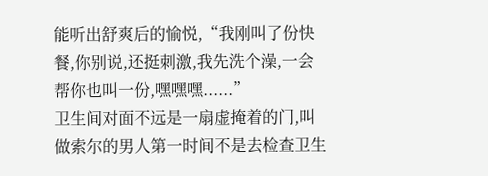能听出舒爽后的愉悦,“我刚叫了份快餐,你别说,还挺刺激,我先洗个澡,一会帮你也叫一份,嘿嘿嘿......”
卫生间对面不远是一扇虚掩着的门,叫做索尔的男人第一时间不是去检查卫生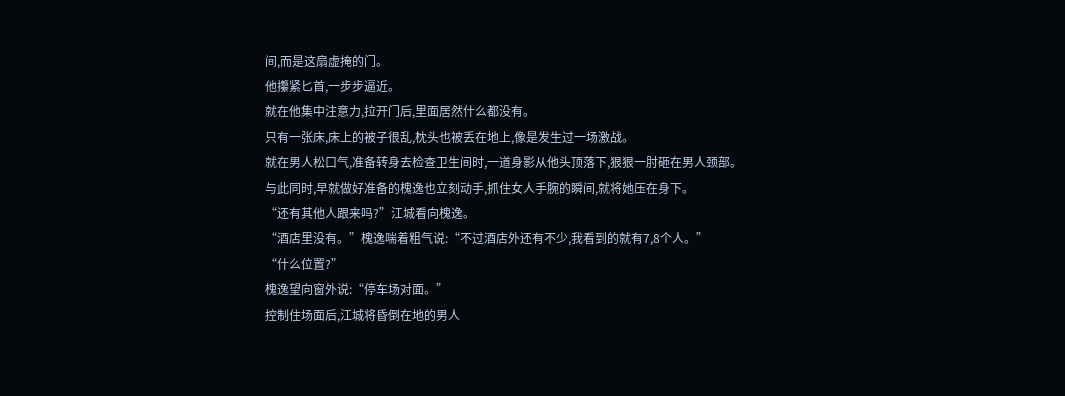间,而是这扇虚掩的门。
他攥紧匕首,一步步逼近。
就在他集中注意力,拉开门后,里面居然什么都没有。
只有一张床,床上的被子很乱,枕头也被丢在地上,像是发生过一场激战。
就在男人松口气,准备转身去检查卫生间时,一道身影从他头顶落下,狠狠一肘砸在男人颈部。
与此同时,早就做好准备的槐逸也立刻动手,抓住女人手腕的瞬间,就将她压在身下。
“还有其他人跟来吗?”江城看向槐逸。
“酒店里没有。”槐逸喘着粗气说:“不过酒店外还有不少,我看到的就有7,8个人。”
“什么位置?”
槐逸望向窗外说:“停车场对面。”
控制住场面后,江城将昏倒在地的男人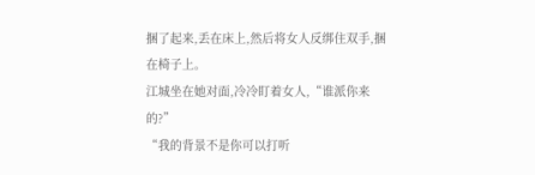捆了起来,丢在床上,然后将女人反绑住双手,捆在椅子上。
江城坐在她对面,冷冷盯着女人,“谁派你来的?”
“我的背景不是你可以打听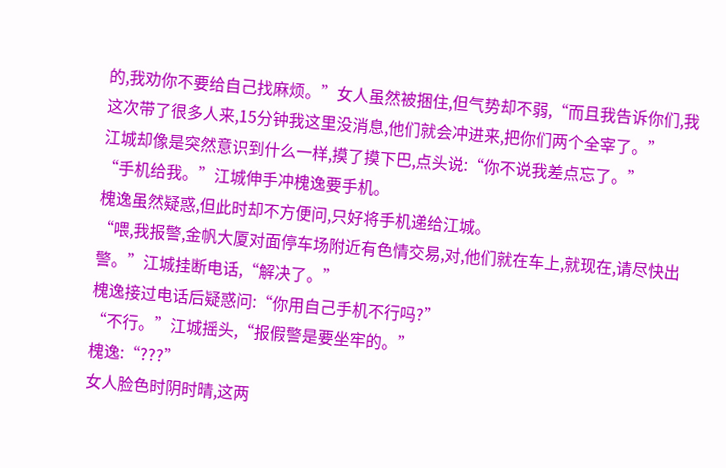的,我劝你不要给自己找麻烦。”女人虽然被捆住,但气势却不弱,“而且我告诉你们,我这次带了很多人来,15分钟我这里没消息,他们就会冲进来,把你们两个全宰了。”
江城却像是突然意识到什么一样,摸了摸下巴,点头说:“你不说我差点忘了。”
“手机给我。”江城伸手冲槐逸要手机。
槐逸虽然疑惑,但此时却不方便问,只好将手机递给江城。
“喂,我报警,金帆大厦对面停车场附近有色情交易,对,他们就在车上,就现在,请尽快出警。”江城挂断电话,“解决了。”
槐逸接过电话后疑惑问:“你用自己手机不行吗?”
“不行。”江城摇头,“报假警是要坐牢的。”
槐逸:“???”
女人脸色时阴时晴,这两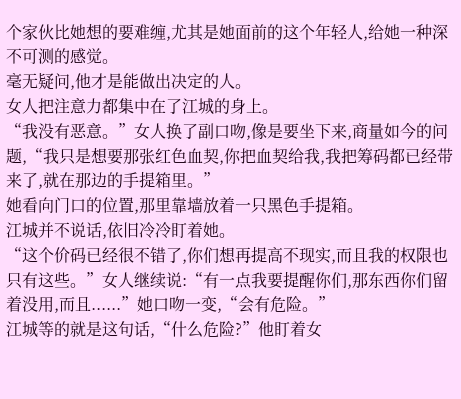个家伙比她想的要难缠,尤其是她面前的这个年轻人,给她一种深不可测的感觉。
毫无疑问,他才是能做出决定的人。
女人把注意力都集中在了江城的身上。
“我没有恶意。”女人换了副口吻,像是要坐下来,商量如今的问题,“我只是想要那张红色血契,你把血契给我,我把筹码都已经带来了,就在那边的手提箱里。”
她看向门口的位置,那里靠墙放着一只黑色手提箱。
江城并不说话,依旧冷冷盯着她。
“这个价码已经很不错了,你们想再提高不现实,而且我的权限也只有这些。”女人继续说:“有一点我要提醒你们,那东西你们留着没用,而且......”她口吻一变,“会有危险。”
江城等的就是这句话,“什么危险?”他盯着女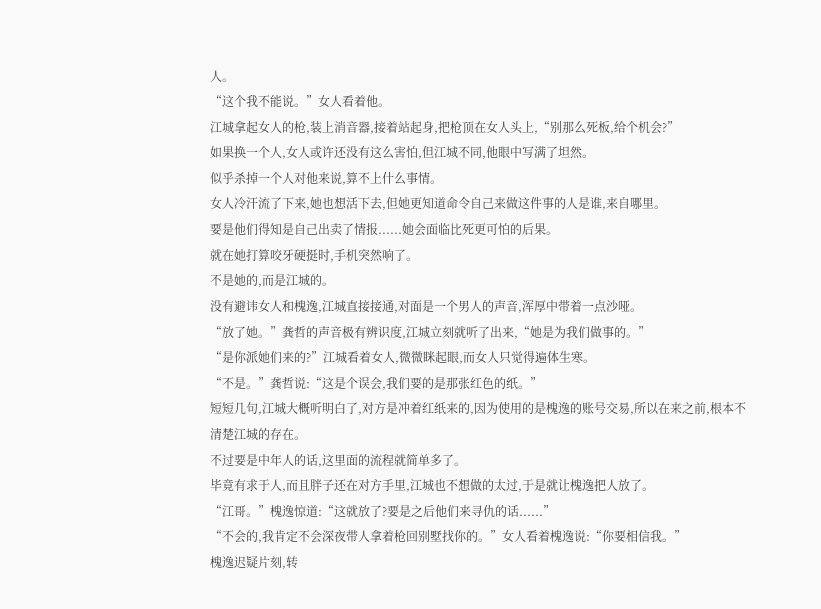人。
“这个我不能说。”女人看着他。
江城拿起女人的枪,装上消音器,接着站起身,把枪顶在女人头上,“别那么死板,给个机会?”
如果换一个人,女人或许还没有这么害怕,但江城不同,他眼中写满了坦然。
似乎杀掉一个人对他来说,算不上什么事情。
女人冷汗流了下来,她也想活下去,但她更知道命令自己来做这件事的人是谁,来自哪里。
要是他们得知是自己出卖了情报......她会面临比死更可怕的后果。
就在她打算咬牙硬挺时,手机突然响了。
不是她的,而是江城的。
没有避讳女人和槐逸,江城直接接通,对面是一个男人的声音,浑厚中带着一点沙哑。
“放了她。”龚哲的声音极有辨识度,江城立刻就听了出来,“她是为我们做事的。”
“是你派她们来的?”江城看着女人,微微眯起眼,而女人只觉得遍体生寒。
“不是。”龚哲说:“这是个误会,我们要的是那张红色的纸。”
短短几句,江城大概听明白了,对方是冲着红纸来的,因为使用的是槐逸的账号交易,所以在来之前,根本不清楚江城的存在。
不过要是中年人的话,这里面的流程就简单多了。
毕竟有求于人,而且胖子还在对方手里,江城也不想做的太过,于是就让槐逸把人放了。
“江哥。”槐逸惊道:“这就放了?要是之后他们来寻仇的话......”
“不会的,我肯定不会深夜带人拿着枪回别墅找你的。”女人看着槐逸说:“你要相信我。”
槐逸迟疑片刻,转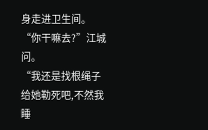身走进卫生间。
“你干嘛去?”江城问。
“我还是找根绳子给她勒死吧,不然我睡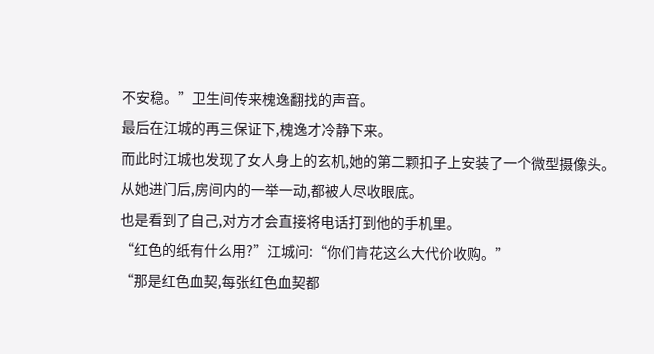不安稳。”卫生间传来槐逸翻找的声音。
最后在江城的再三保证下,槐逸才冷静下来。
而此时江城也发现了女人身上的玄机,她的第二颗扣子上安装了一个微型摄像头。
从她进门后,房间内的一举一动,都被人尽收眼底。
也是看到了自己,对方才会直接将电话打到他的手机里。
“红色的纸有什么用?”江城问:“你们肯花这么大代价收购。”
“那是红色血契,每张红色血契都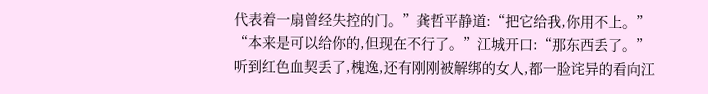代表着一扇曾经失控的门。”龚哲平静道:“把它给我,你用不上。”
“本来是可以给你的,但现在不行了。”江城开口:“那东西丢了。”
听到红色血契丢了,槐逸,还有刚刚被解绑的女人,都一脸诧异的看向江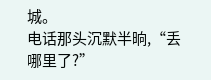城。
电话那头沉默半晌,“丢哪里了?”